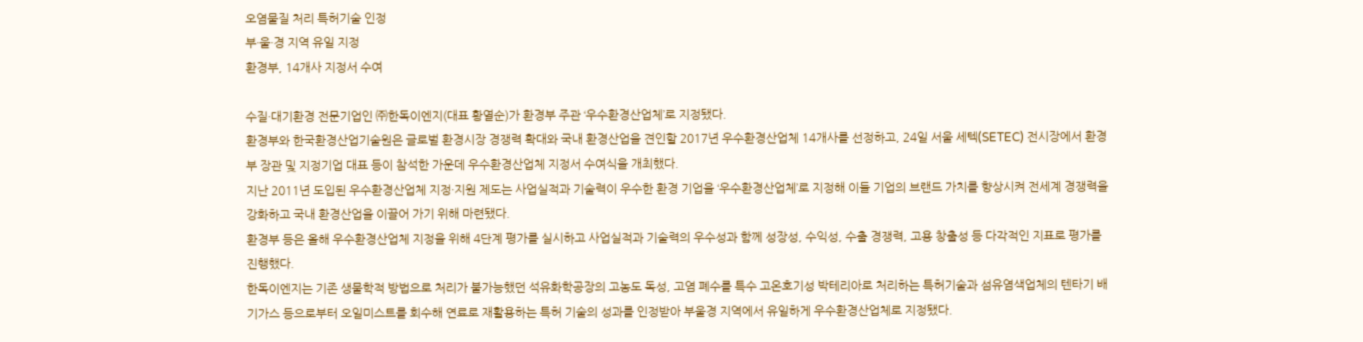오염물질 처리 특허기술 인정
부·울·경 지역 유일 지정
환경부, 14개사 지정서 수여

수질·대기환경 전문기업인 ㈜한독이엔지(대표 황열순)가 환경부 주관 ‘우수환경산업체’로 지정됐다.
환경부와 한국환경산업기술원은 글로벌 환경시장 경쟁력 확대와 국내 환경산업을 견인할 2017년 우수환경산업체 14개사를 선정하고, 24일 서울 세텍(SETEC) 전시장에서 환경부 장관 및 지정기업 대표 등이 참석한 가운데 우수환경산업체 지정서 수여식을 개최했다.
지난 2011년 도입된 우수환경산업체 지정·지원 제도는 사업실적과 기술력이 우수한 환경 기업을 ‘우수환경산업체’로 지정해 이들 기업의 브랜드 가치를 향상시켜 전세계 경쟁력을 강화하고 국내 환경산업을 이끌어 가기 위해 마련됐다.
환경부 등은 올해 우수환경산업체 지정을 위해 4단계 평가를 실시하고 사업실적과 기술력의 우수성과 함께 성장성, 수익성, 수출 경쟁력, 고용 창출성 등 다각적인 지표로 평가를 진행했다.
한독이엔지는 기존 생물학적 방법으로 처리가 불가능했던 석유화학공장의 고농도 독성, 고염 폐수를 특수 고온호기성 박테리아로 처리하는 특허기술과 섬유염색업체의 텐타기 배기가스 등으로부터 오일미스트를 회수해 연료로 재활용하는 특허 기술의 성과를 인정받아 부울경 지역에서 유일하게 우수환경산업체로 지정됐다.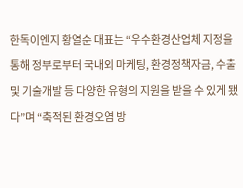한독이엔지 황열순 대표는 “우수환경산업체 지정을 통해 정부로부터 국내외 마케팅, 환경정책자금, 수출 및 기술개발 등 다양한 유형의 지원을 받을 수 있게 됐다”며 “축적된 환경오염 방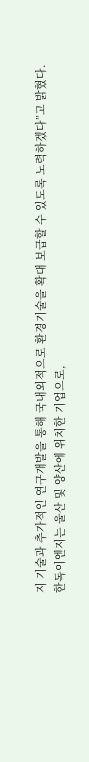지 기술과 추가적인 연구개발을 통해 국내외적으로 환경기술을 확대 보급할 수 있도록 노력하겠다”고 밝혔다.
한독이엔지는 울산 및 양산에 위치한 기업으로,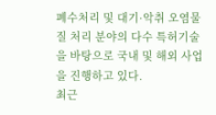폐수처리 및 대기·악취 오염물질 처리 분야의 다수 특허기술을 바탕으로 국내 및 해외 사업을 진행하고 있다.
최근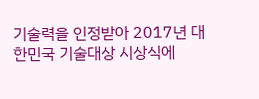기술력을 인정받아 2017년 대한민국 기술대상 시상식에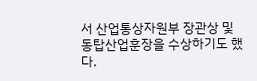서 산업통상자원부 장관상 및 동탑산업훈장을 수상하기도 했다.